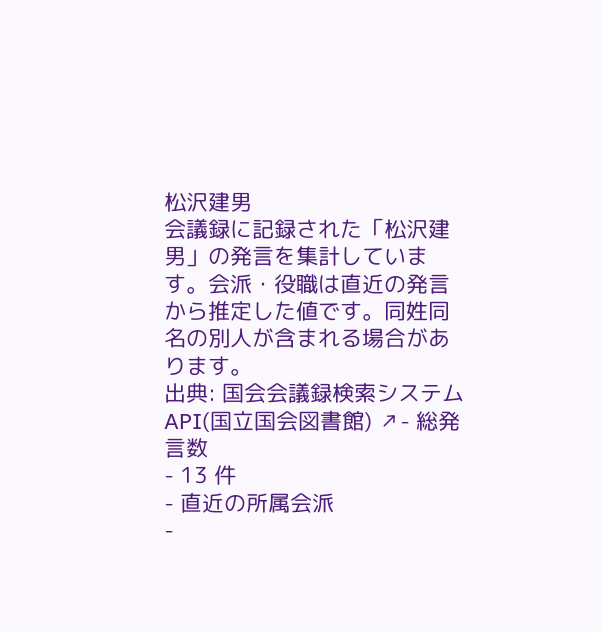松沢建男
会議録に記録された「松沢建男」の発言を集計しています。会派・役職は直近の発言から推定した値です。同姓同名の別人が含まれる場合があります。
出典: 国会会議録検索システム API(国立国会図書館) ↗- 総発言数
- 13 件
- 直近の所属会派
-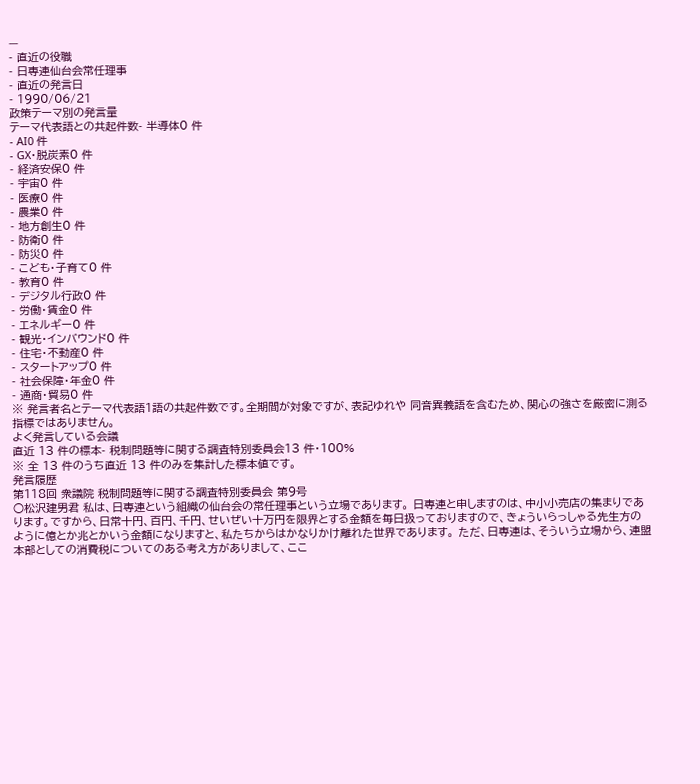—
- 直近の役職
- 日専連仙台会常任理事
- 直近の発言日
- 1990/06/21
政策テーマ別の発言量
テーマ代表語との共起件数- 半導体0 件
- AI0 件
- GX・脱炭素0 件
- 経済安保0 件
- 宇宙0 件
- 医療0 件
- 農業0 件
- 地方創生0 件
- 防衛0 件
- 防災0 件
- こども・子育て0 件
- 教育0 件
- デジタル行政0 件
- 労働・賃金0 件
- エネルギー0 件
- 観光・インバウンド0 件
- 住宅・不動産0 件
- スタートアップ0 件
- 社会保障・年金0 件
- 通商・貿易0 件
※ 発言者名とテーマ代表語1語の共起件数です。全期間が対象ですが、表記ゆれや 同音異義語を含むため、関心の強さを厳密に測る指標ではありません。
よく発言している会議
直近 13 件の標本- 税制問題等に関する調査特別委員会13 件・100%
※ 全 13 件のうち直近 13 件のみを集計した標本値です。
発言履歴
第118回 衆議院 税制問題等に関する調査特別委員会 第9号
○松沢建男君 私は、日専連という組織の仙台会の常任理事という立場であります。 日専連と申しますのは、中小小売店の集まりであります。ですから、日常十円、百円、千円、せいぜい十万円を限界とする金額を毎日扱っておりますので、きょういらっしゃる先生方のように億とか兆とかいう金額になりますと、私たちからはかなりかけ離れた世界であります。 ただ、日専連は、そういう立場から、連盟本部としての消費税についてのある考え方がありまして、ここ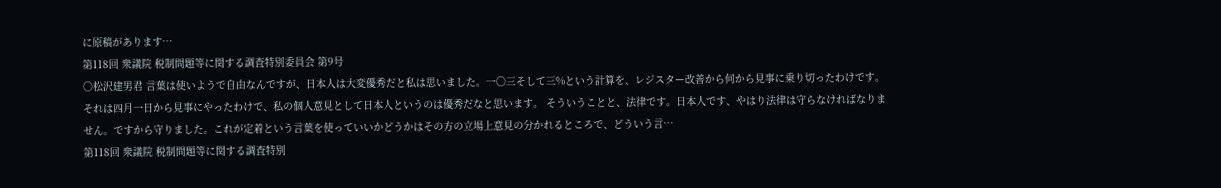に原稿があります…
第118回 衆議院 税制問題等に関する調査特別委員会 第9号
○松沢建男君 言葉は使いようで自由なんですが、日本人は大変優秀だと私は思いました。一〇三そして三%という計算を、レジスター改善から何から見事に乗り切ったわけです。それは四月一日から見事にやったわけで、私の個人意見として日本人というのは優秀だなと思います。 そういうことと、法律です。日本人です、やはり法律は守らなければなりません。ですから守りました。これが定着という言葉を使っていいかどうかはその方の立場上意見の分かれるところで、どういう言…
第118回 衆議院 税制問題等に関する調査特別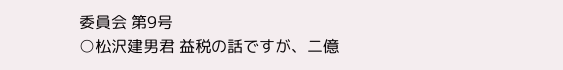委員会 第9号
○松沢建男君 益税の話ですが、二億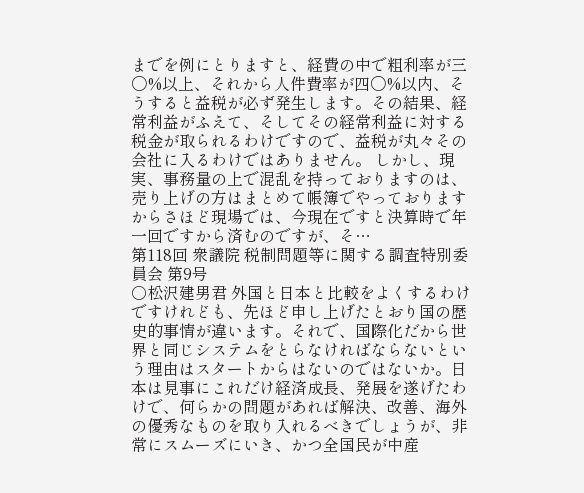までを例にとりますと、経費の中で粗利率が三〇%以上、それから人件費率が四〇%以内、そうすると益税が必ず発生します。その結果、経常利益がふえて、そしてその経常利益に対する税金が取られるわけですので、益税が丸々その会社に入るわけではありません。 しかし、現実、事務量の上で混乱を持っておりますのは、売り上げの方はまとめて帳簿でやっておりますからさほど現場では、今現在ですと決算時で年一回ですから済むのですが、そ…
第118回 衆議院 税制問題等に関する調査特別委員会 第9号
○松沢建男君 外国と日本と比較をよくするわけですけれども、先ほど申し上げたとおり国の歴史的事情が違います。それで、国際化だから世界と同じシステムをとらなければならないという理由はスタートからはないのではないか。日本は見事にこれだけ経済成長、発展を遂げたわけで、何らかの問題があれば解決、改善、海外の優秀なものを取り入れるべきでしょうが、非常にスムーズにいき、かつ全国民が中産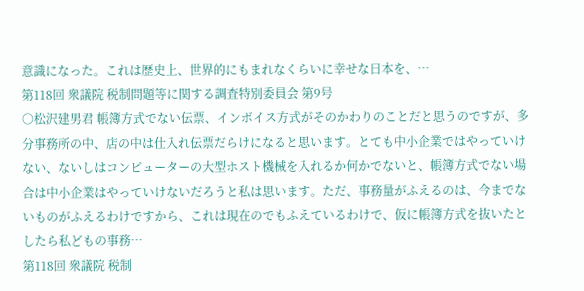意識になった。これは歴史上、世界的にもまれなくらいに幸せな日本を、…
第118回 衆議院 税制問題等に関する調査特別委員会 第9号
○松沢建男君 帳簿方式でない伝票、インボイス方式がそのかわりのことだと思うのですが、多分事務所の中、店の中は仕入れ伝票だらけになると思います。とても中小企業ではやっていけない、ないしはコンピューターの大型ホスト機械を入れるか何かでないと、帳簿方式でない場合は中小企業はやっていけないだろうと私は思います。ただ、事務量がふえるのは、今までないものがふえるわけですから、これは現在のでもふえているわけで、仮に帳簿方式を抜いたとしたら私どもの事務…
第118回 衆議院 税制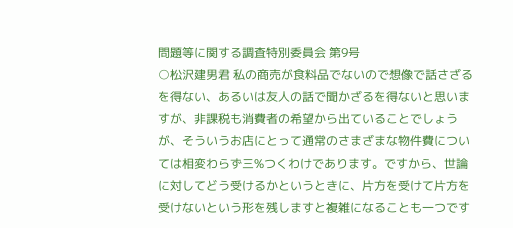問題等に関する調査特別委員会 第9号
○松沢建男君 私の商売が食料品でないので想像で話さざるを得ない、あるいは友人の話で聞かざるを得ないと思いますが、非課税も消費者の希望から出ていることでしょうが、そういうお店にとって通常のさまざまな物件費については相変わらず三%つくわけであります。ですから、世論に対してどう受けるかというときに、片方を受けて片方を受けないという形を残しますと複雑になることも一つです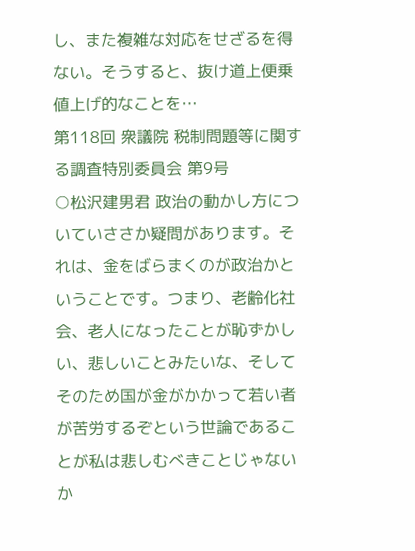し、また複雑な対応をせざるを得ない。そうすると、抜け道上便乗値上げ的なことを…
第118回 衆議院 税制問題等に関する調査特別委員会 第9号
○松沢建男君 政治の動かし方についていささか疑問があります。それは、金をばらまくのが政治かということです。つまり、老齢化社会、老人になったことが恥ずかしい、悲しいことみたいな、そしてそのため国が金がかかって若い者が苦労するぞという世論であることが私は悲しむべきことじゃないか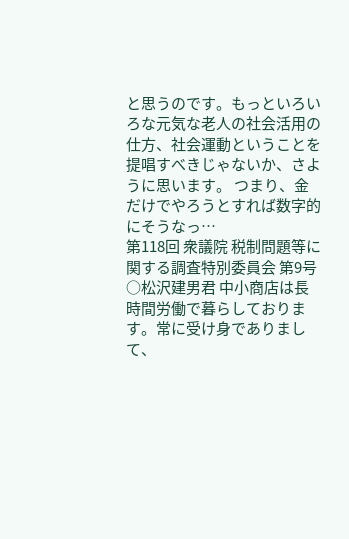と思うのです。もっといろいろな元気な老人の社会活用の仕方、社会運動ということを提唱すべきじゃないか、さように思います。 つまり、金だけでやろうとすれば数字的にそうなっ…
第118回 衆議院 税制問題等に関する調査特別委員会 第9号
○松沢建男君 中小商店は長時間労働で暮らしております。常に受け身でありまして、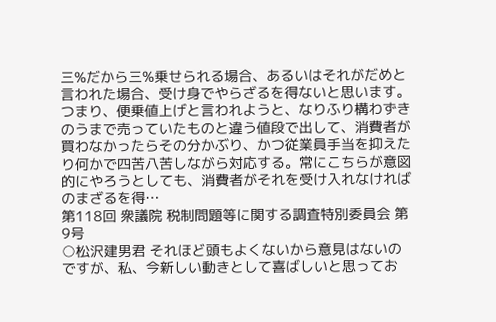三%だから三%乗せられる場合、あるいはそれがだめと言われた場合、受け身でやらざるを得ないと思います。つまり、便乗値上げと言われようと、なりふり構わずきのうまで売っていたものと違う値段で出して、消費者が買わなかったらその分かぶり、かつ従業員手当を抑えたり何かで四苦八苦しながら対応する。常にこちらが意図的にやろうとしても、消費者がそれを受け入れなければのまざるを得…
第118回 衆議院 税制問題等に関する調査特別委員会 第9号
○松沢建男君 それほど頭もよくないから意見はないのですが、私、今新しい動きとして喜ばしいと思ってお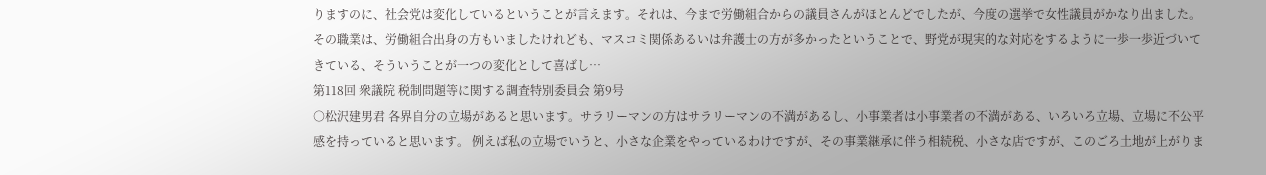りますのに、社会党は変化しているということが言えます。それは、今まで労働組合からの議員さんがほとんどでしたが、今度の選挙で女性議員がかなり出ました。その職業は、労働組合出身の方もいましたけれども、マスコミ関係あるいは弁護士の方が多かったということで、野党が現実的な対応をするように一歩一歩近づいてきている、そういうことが一つの変化として喜ばし…
第118回 衆議院 税制問題等に関する調査特別委員会 第9号
○松沢建男君 各界自分の立場があると思います。サラリーマンの方はサラリーマンの不満があるし、小事業者は小事業者の不満がある、いろいろ立場、立場に不公平感を持っていると思います。 例えば私の立場でいうと、小さな企業をやっているわけですが、その事業継承に伴う相続税、小さな店ですが、このごろ土地が上がりま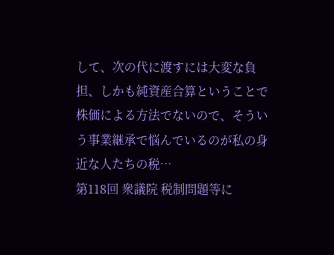して、次の代に渡すには大変な負担、しかも純資産合算ということで株価による方法でないので、そういう事業継承で悩んでいるのが私の身近な人たちの税…
第118回 衆議院 税制問題等に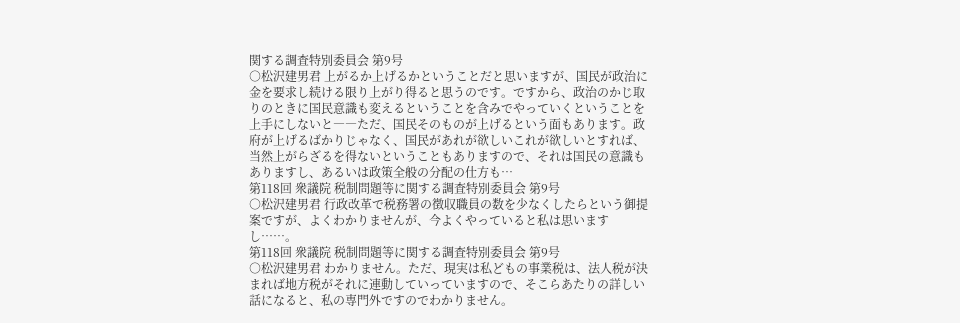関する調査特別委員会 第9号
○松沢建男君 上がるか上げるかということだと思いますが、国民が政治に金を要求し続ける限り上がり得ると思うのです。ですから、政治のかじ取りのときに国民意識も変えるということを含みでやっていくということを上手にしないと――ただ、国民そのものが上げるという面もあります。政府が上げるばかりじゃなく、国民があれが欲しいこれが欲しいとすれば、当然上がらざるを得ないということもありますので、それは国民の意識もありますし、あるいは政策全般の分配の仕方も…
第118回 衆議院 税制問題等に関する調査特別委員会 第9号
○松沢建男君 行政改革で税務署の徴収職員の数を少なくしたらという御提案ですが、よくわかりませんが、今よくやっていると私は思いますし……。
第118回 衆議院 税制問題等に関する調査特別委員会 第9号
○松沢建男君 わかりません。ただ、現実は私どもの事業税は、法人税が決まれば地方税がそれに連動していっていますので、そこらあたりの詳しい話になると、私の専門外ですのでわかりません。